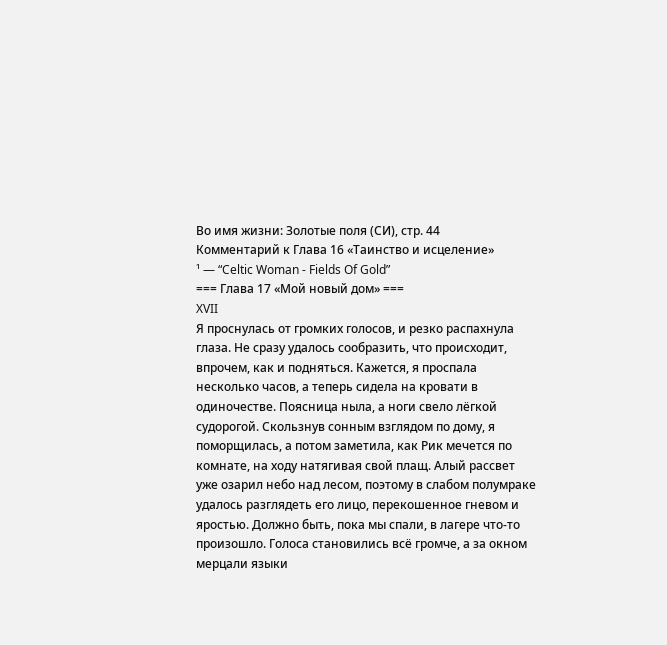Во имя жизни: Золотые поля (СИ), стр. 44
Комментарий к Глава 16 «Таинство и исцеление»
¹ — “Celtic Woman - Fields Of Gold”
=== Глава 17 «Мой новый дом» ===
XVII
Я проснулась от громких голосов, и резко распахнула глаза. Не сразу удалось сообразить, что происходит, впрочем, как и подняться. Кажется, я проспала несколько часов, а теперь сидела на кровати в одиночестве. Поясница ныла, а ноги свело лёгкой судорогой. Скользнув сонным взглядом по дому, я поморщилась, а потом заметила, как Рик мечется по комнате, на ходу натягивая свой плащ. Алый рассвет уже озарил небо над лесом, поэтому в слабом полумраке удалось разглядеть его лицо, перекошенное гневом и яростью. Должно быть, пока мы спали, в лагере что-то произошло. Голоса становились всё громче, а за окном мерцали языки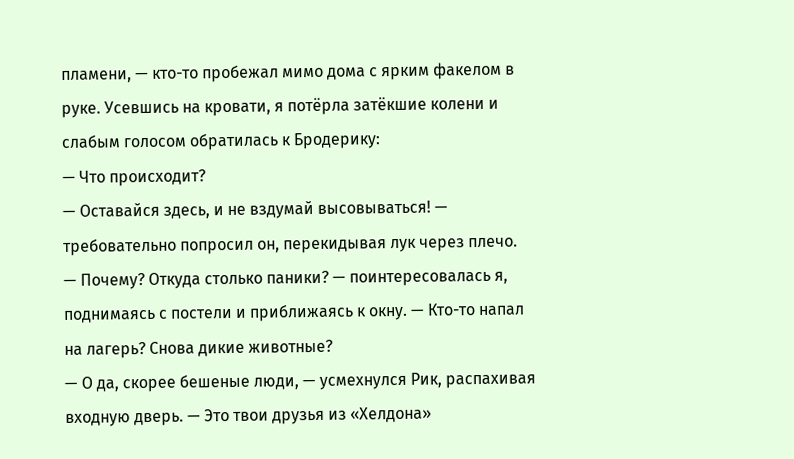пламени, — кто-то пробежал мимо дома с ярким факелом в руке. Усевшись на кровати, я потёрла затёкшие колени и слабым голосом обратилась к Бродерику:
— Что происходит?
— Оставайся здесь, и не вздумай высовываться! — требовательно попросил он, перекидывая лук через плечо.
— Почему? Откуда столько паники? — поинтересовалась я, поднимаясь с постели и приближаясь к окну. — Кто-то напал на лагерь? Снова дикие животные?
— О да, скорее бешеные люди, — усмехнулся Рик, распахивая входную дверь. — Это твои друзья из «Хелдона»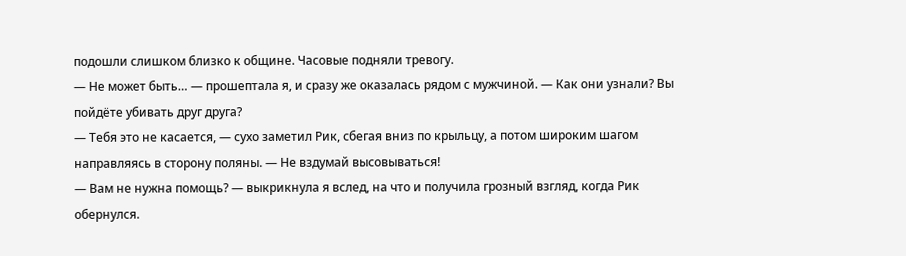подошли слишком близко к общине. Часовые подняли тревогу.
— Не может быть… — прошептала я, и сразу же оказалась рядом с мужчиной. — Как они узнали? Вы пойдёте убивать друг друга?
— Тебя это не касается, — сухо заметил Рик, сбегая вниз по крыльцу, а потом широким шагом направляясь в сторону поляны. — Не вздумай высовываться!
— Вам не нужна помощь? — выкрикнула я вслед, на что и получила грозный взгляд, когда Рик обернулся.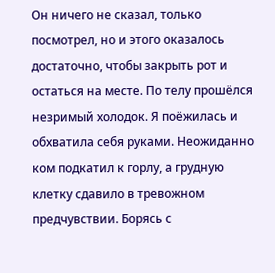Он ничего не сказал, только посмотрел, но и этого оказалось достаточно, чтобы закрыть рот и остаться на месте. По телу прошёлся незримый холодок. Я поёжилась и обхватила себя руками. Неожиданно ком подкатил к горлу, а грудную клетку сдавило в тревожном предчувствии. Борясь с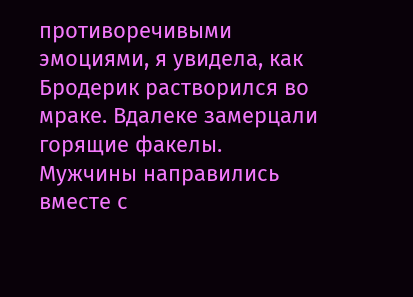противоречивыми эмоциями, я увидела, как Бродерик растворился во мраке. Вдалеке замерцали горящие факелы. Мужчины направились вместе с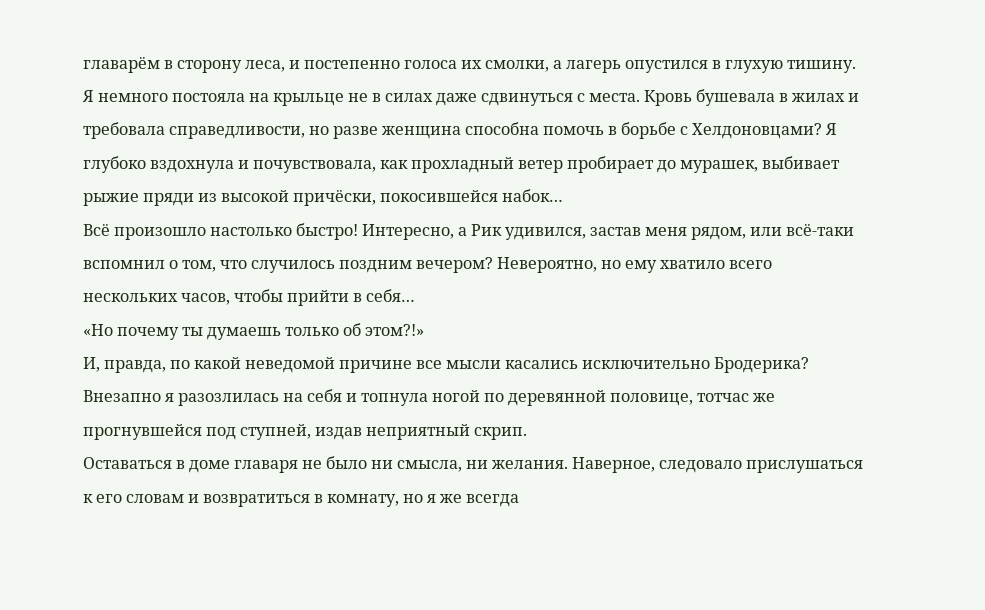главарём в сторону леса, и постепенно голоса их смолки, а лагерь опустился в глухую тишину.
Я немного постояла на крыльце не в силах даже сдвинуться с места. Кровь бушевала в жилах и требовала справедливости, но разве женщина способна помочь в борьбе с Хелдоновцами? Я глубоко вздохнула и почувствовала, как прохладный ветер пробирает до мурашек, выбивает рыжие пряди из высокой причёски, покосившейся набок…
Всё произошло настолько быстро! Интересно, а Рик удивился, застав меня рядом, или всё-таки вспомнил о том, что случилось поздним вечером? Невероятно, но ему хватило всего нескольких часов, чтобы прийти в себя…
«Но почему ты думаешь только об этом?!»
И, правда, по какой неведомой причине все мысли касались исключительно Бродерика? Внезапно я разозлилась на себя и топнула ногой по деревянной половице, тотчас же прогнувшейся под ступней, издав неприятный скрип.
Оставаться в доме главаря не было ни смысла, ни желания. Наверное, следовало прислушаться к его словам и возвратиться в комнату, но я же всегда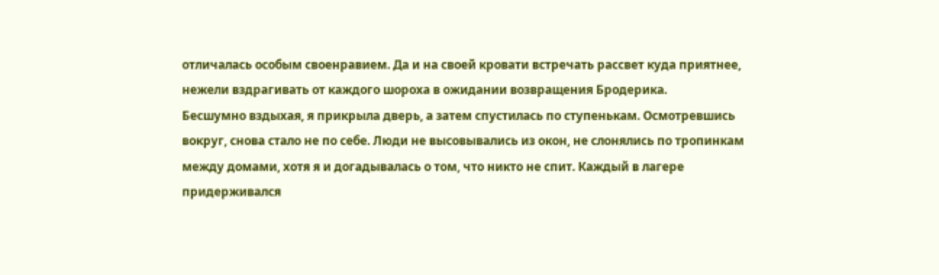отличалась особым своенравием. Да и на своей кровати встречать рассвет куда приятнее, нежели вздрагивать от каждого шороха в ожидании возвращения Бродерика.
Бесшумно вздыхая, я прикрыла дверь, а затем спустилась по ступенькам. Осмотревшись вокруг, снова стало не по себе. Люди не высовывались из окон, не слонялись по тропинкам между домами, хотя я и догадывалась о том, что никто не спит. Каждый в лагере придерживался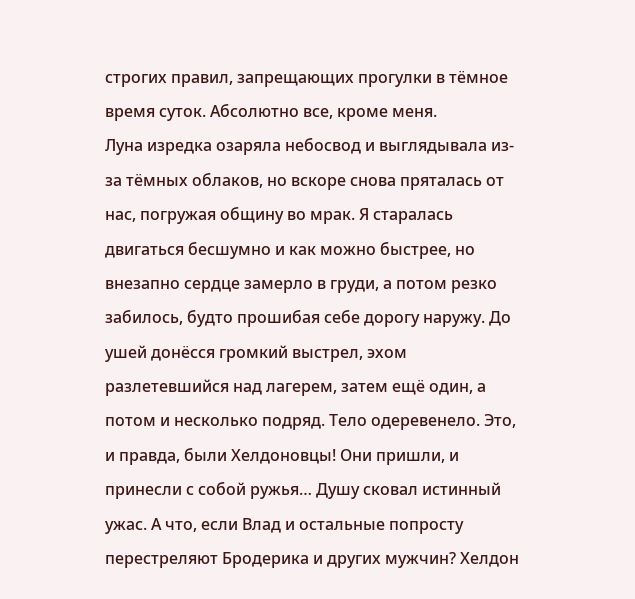строгих правил, запрещающих прогулки в тёмное время суток. Абсолютно все, кроме меня.
Луна изредка озаряла небосвод и выглядывала из-за тёмных облаков, но вскоре снова пряталась от нас, погружая общину во мрак. Я старалась двигаться бесшумно и как можно быстрее, но внезапно сердце замерло в груди, а потом резко забилось, будто прошибая себе дорогу наружу. До ушей донёсся громкий выстрел, эхом разлетевшийся над лагерем, затем ещё один, а потом и несколько подряд. Тело одеревенело. Это, и правда, были Хелдоновцы! Они пришли, и принесли с собой ружья… Душу сковал истинный ужас. А что, если Влад и остальные попросту перестреляют Бродерика и других мужчин? Хелдон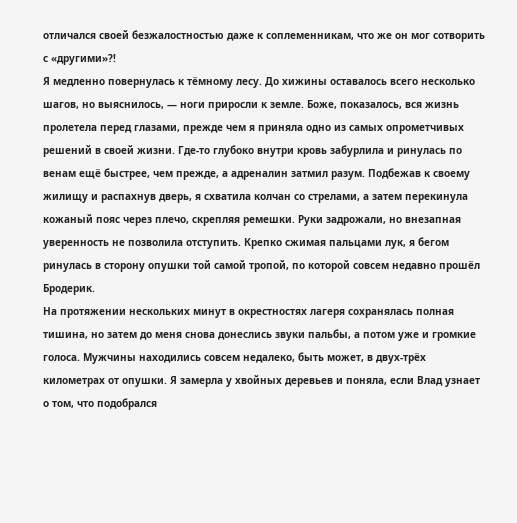отличался своей безжалостностью даже к соплеменникам, что же он мог сотворить с «другими»?!
Я медленно повернулась к тёмному лесу. До хижины оставалось всего несколько шагов, но выяснилось, — ноги приросли к земле. Боже, показалось, вся жизнь пролетела перед глазами, прежде чем я приняла одно из самых опрометчивых решений в своей жизни. Где-то глубоко внутри кровь забурлила и ринулась по венам ещё быстрее, чем прежде, а адреналин затмил разум. Подбежав к своему жилищу и распахнув дверь, я схватила колчан со стрелами, а затем перекинула кожаный пояс через плечо, скрепляя ремешки. Руки задрожали, но внезапная уверенность не позволила отступить. Крепко сжимая пальцами лук, я бегом ринулась в сторону опушки той самой тропой, по которой совсем недавно прошёл Бродерик.
На протяжении нескольких минут в окрестностях лагеря сохранялась полная тишина, но затем до меня снова донеслись звуки пальбы, а потом уже и громкие голоса. Мужчины находились совсем недалеко, быть может, в двух-трёх километрах от опушки. Я замерла у хвойных деревьев и поняла, если Влад узнает о том, что подобрался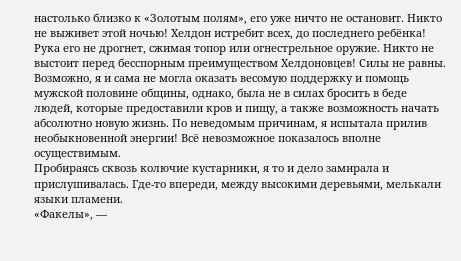настолько близко к «Золотым полям», его уже ничто не остановит. Никто не выживет этой ночью! Хелдон истребит всех, до последнего ребёнка! Рука его не дрогнет, сжимая топор или огнестрельное оружие. Никто не выстоит перед бесспорным преимуществом Хелдоновцев! Силы не равны. Возможно, я и сама не могла оказать весомую поддержку и помощь мужской половине общины, однако, была не в силах бросить в беде людей, которые предоставили кров и пищу, а также возможность начать абсолютно новую жизнь. По неведомым причинам, я испытала прилив необыкновенной энергии! Всё невозможное показалось вполне осуществимым.
Пробираясь сквозь колючие кустарники, я то и дело замирала и прислушивалась. Где-то впереди, между высокими деревьями, мелькали языки пламени.
«Факелы», —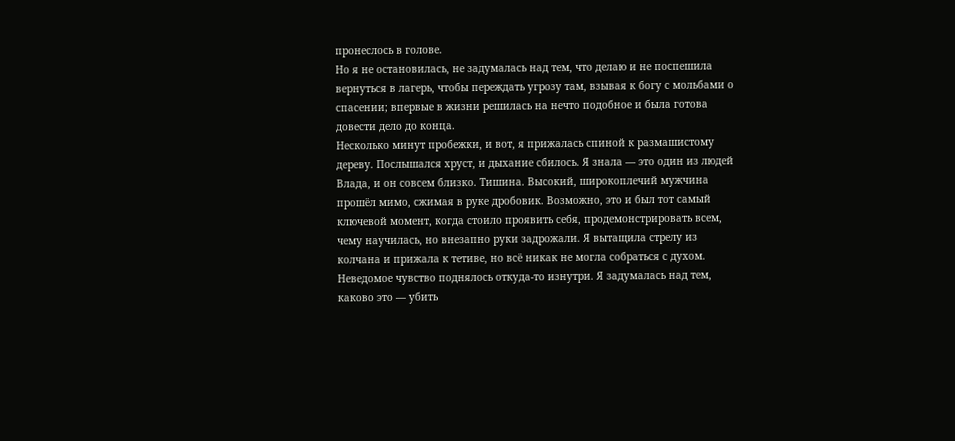пронеслось в голове.
Но я не остановилась, не задумалась над тем, что делаю и не поспешила вернуться в лагерь, чтобы переждать угрозу там, взывая к богу с мольбами о спасении; впервые в жизни решилась на нечто подобное и была готова довести дело до конца.
Несколько минут пробежки, и вот, я прижалась спиной к размашистому дереву. Послышался хруст, и дыхание сбилось. Я знала — это один из людей Влада, и он совсем близко. Тишина. Высокий, широкоплечий мужчина прошёл мимо, сжимая в руке дробовик. Возможно, это и был тот самый ключевой момент, когда стоило проявить себя, продемонстрировать всем, чему научилась, но внезапно руки задрожали. Я вытащила стрелу из колчана и прижала к тетиве, но всё никак не могла собраться с духом. Неведомое чувство поднялось откуда-то изнутри. Я задумалась над тем, каково это — убить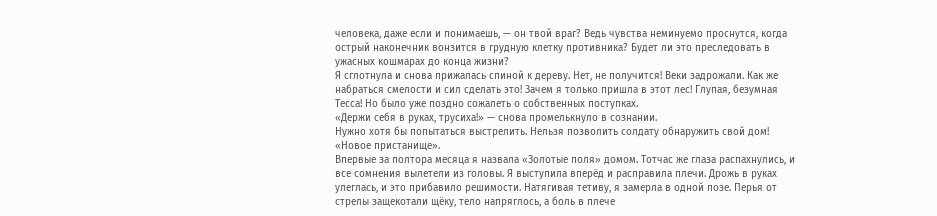человека, даже если и понимаешь, — он твой враг? Ведь чувства неминуемо проснутся, когда острый наконечник вонзится в грудную клетку противника? Будет ли это преследовать в ужасных кошмарах до конца жизни?
Я сглотнула и снова прижалась спиной к дереву. Нет, не получится! Веки задрожали. Как же набраться смелости и сил сделать это! Зачем я только пришла в этот лес! Глупая, безумная Тесса! Но было уже поздно сожалеть о собственных поступках.
«Держи себя в руках, трусиха!» — снова промелькнуло в сознании.
Нужно хотя бы попытаться выстрелить. Нельзя позволить солдату обнаружить свой дом!
«Новое пристанище».
Впервые за полтора месяца я назвала «Золотые поля» домом. Тотчас же глаза распахнулись, и все сомнения вылетели из головы. Я выступила вперёд и расправила плечи. Дрожь в руках улеглась, и это прибавило решимости. Натягивая тетиву, я замерла в одной позе. Перья от стрелы защекотали щёку, тело напряглось, а боль в плече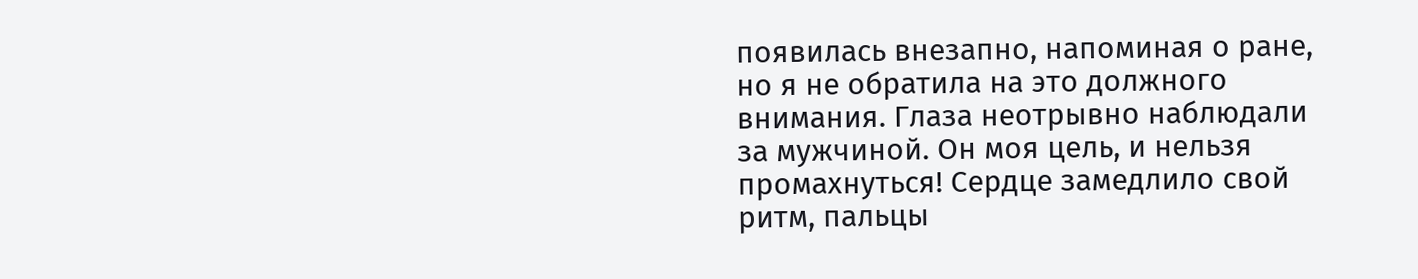появилась внезапно, напоминая о ране, но я не обратила на это должного внимания. Глаза неотрывно наблюдали за мужчиной. Он моя цель, и нельзя промахнуться! Сердце замедлило свой ритм, пальцы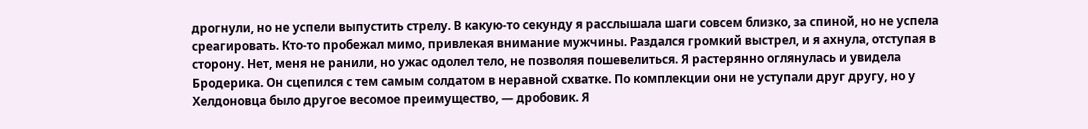дрогнули, но не успели выпустить стрелу. В какую-то секунду я расслышала шаги совсем близко, за спиной, но не успела среагировать. Кто-то пробежал мимо, привлекая внимание мужчины. Раздался громкий выстрел, и я ахнула, отступая в сторону. Нет, меня не ранили, но ужас одолел тело, не позволяя пошевелиться. Я растерянно оглянулась и увидела Бродерика. Он сцепился с тем самым солдатом в неравной схватке. По комплекции они не уступали друг другу, но у Хелдоновца было другое весомое преимущество, — дробовик. Я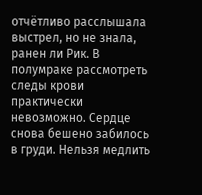отчётливо расслышала выстрел, но не знала, ранен ли Рик. В полумраке рассмотреть следы крови практически невозможно. Сердце снова бешено забилось в груди. Нельзя медлить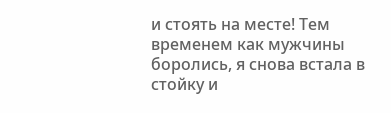и стоять на месте! Тем временем как мужчины боролись, я снова встала в стойку и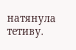натянула тетиву.